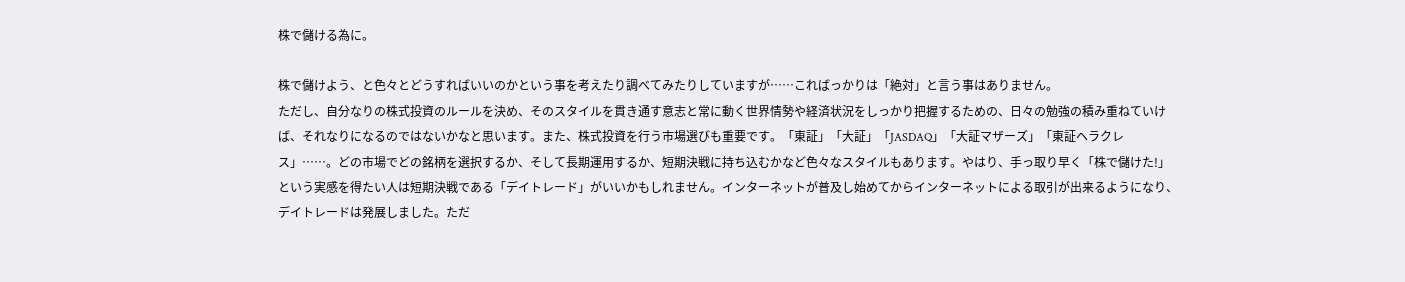株で儲ける為に。

株で儲けよう、と色々とどうすればいいのかという事を考えたり調べてみたりしていますが……こればっかりは「絶対」と言う事はありません。
ただし、自分なりの株式投資のルールを決め、そのスタイルを貫き通す意志と常に動く世界情勢や経済状況をしっかり把握するための、日々の勉強の積み重ねていけば、それなりになるのではないかなと思います。また、株式投資を行う市場選びも重要です。「東証」「大証」「JASDAQ」「大証マザーズ」「東証ヘラクレス」……。どの市場でどの銘柄を選択するか、そして長期運用するか、短期決戦に持ち込むかなど色々なスタイルもあります。やはり、手っ取り早く「株で儲けた!」という実感を得たい人は短期決戦である「デイトレード」がいいかもしれません。インターネットが普及し始めてからインターネットによる取引が出来るようになり、デイトレードは発展しました。ただ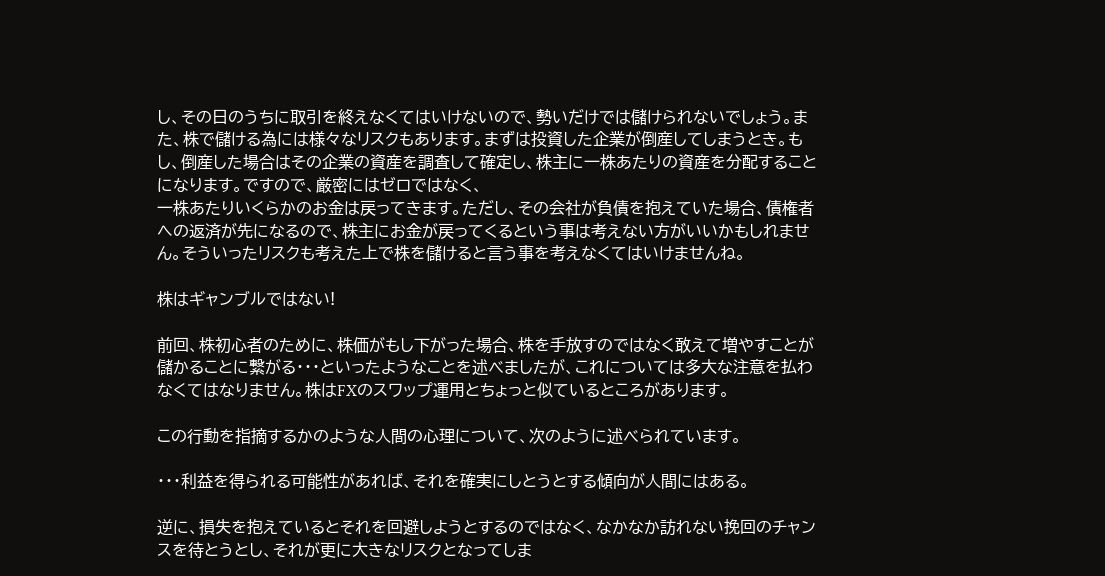し、その日のうちに取引を終えなくてはいけないので、勢いだけでは儲けられないでしょう。また、株で儲ける為には様々なリスクもあります。まずは投資した企業が倒産してしまうとき。もし、倒産した場合はその企業の資産を調査して確定し、株主に一株あたりの資産を分配することになります。ですので、厳密にはゼロではなく、
一株あたりいくらかのお金は戻ってきます。ただし、その会社が負債を抱えていた場合、債権者への返済が先になるので、株主にお金が戻ってくるという事は考えない方がいいかもしれません。そういったリスクも考えた上で株を儲けると言う事を考えなくてはいけませんね。

株はギャンブルではない!

前回、株初心者のために、株価がもし下がった場合、株を手放すのではなく敢えて増やすことが儲かることに繋がる・・・といったようなことを述べましたが、これについては多大な注意を払わなくてはなりません。株はFXのスワップ運用とちょっと似ているところがあります。

この行動を指摘するかのような人間の心理について、次のように述べられています。

・・・利益を得られる可能性があれば、それを確実にしとうとする傾向が人間にはある。

逆に、損失を抱えているとそれを回避しようとするのではなく、なかなか訪れない挽回のチャンスを待とうとし、それが更に大きなリスクとなってしま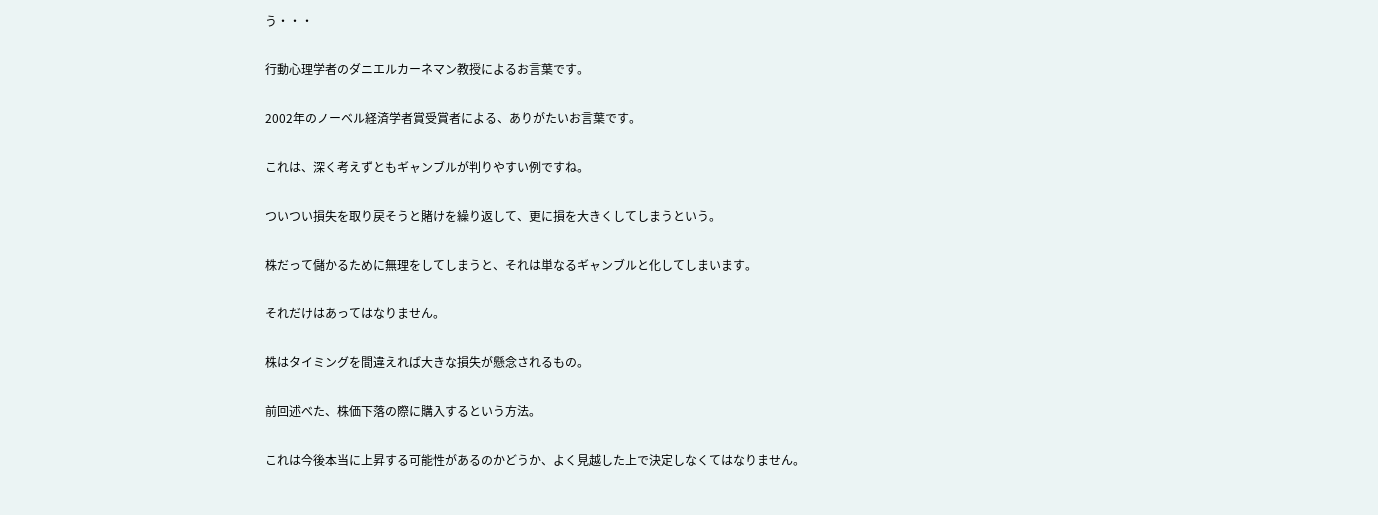う・・・

行動心理学者のダニエルカーネマン教授によるお言葉です。

2002年のノーベル経済学者賞受賞者による、ありがたいお言葉です。

これは、深く考えずともギャンブルが判りやすい例ですね。

ついつい損失を取り戻そうと賭けを繰り返して、更に損を大きくしてしまうという。

株だって儲かるために無理をしてしまうと、それは単なるギャンブルと化してしまいます。

それだけはあってはなりません。

株はタイミングを間違えれば大きな損失が懸念されるもの。

前回述べた、株価下落の際に購入するという方法。

これは今後本当に上昇する可能性があるのかどうか、よく見越した上で決定しなくてはなりません。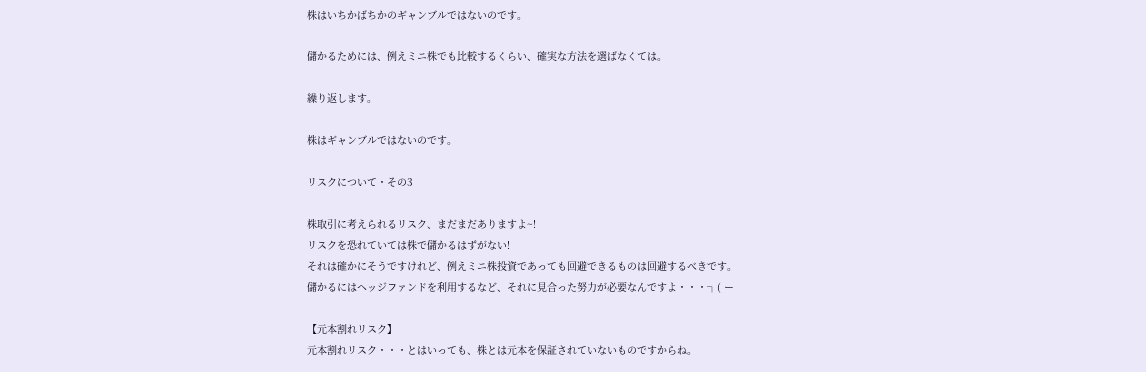株はいちかばちかのギャンブルではないのです。

儲かるためには、例えミニ株でも比較するくらい、確実な方法を選ばなくては。

繰り返します。

株はギャンブルではないのです。

リスクについて・その3

株取引に考えられるリスク、まだまだありますよ~!
リスクを恐れていては株で儲かるはずがない!
それは確かにそうですけれど、例えミニ株投資であっても回避できるものは回避するべきです。
儲かるにはヘッジファンドを利用するなど、それに見合った努力が必要なんですよ・・・┐( ー

【元本割れリスク】
元本割れリスク・・・とはいっても、株とは元本を保証されていないものですからね。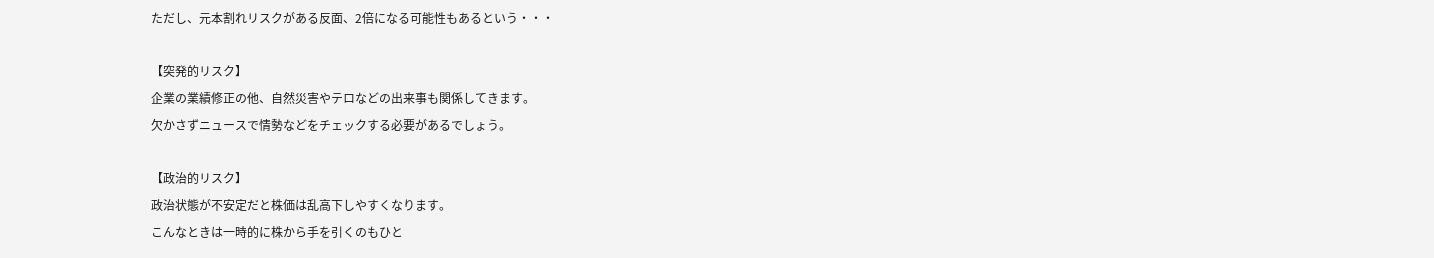ただし、元本割れリスクがある反面、2倍になる可能性もあるという・・・

【突発的リスク】
企業の業績修正の他、自然災害やテロなどの出来事も関係してきます。
欠かさずニュースで情勢などをチェックする必要があるでしょう。

【政治的リスク】
政治状態が不安定だと株価は乱高下しやすくなります。
こんなときは一時的に株から手を引くのもひと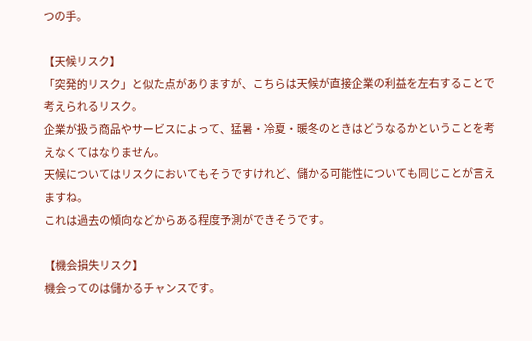つの手。

【天候リスク】
「突発的リスク」と似た点がありますが、こちらは天候が直接企業の利益を左右することで考えられるリスク。
企業が扱う商品やサービスによって、猛暑・冷夏・暖冬のときはどうなるかということを考えなくてはなりません。
天候についてはリスクにおいてもそうですけれど、儲かる可能性についても同じことが言えますね。
これは過去の傾向などからある程度予測ができそうです。

【機会損失リスク】
機会ってのは儲かるチャンスです。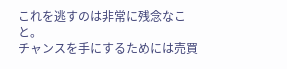これを逃すのは非常に残念なこと。
チャンスを手にするためには売買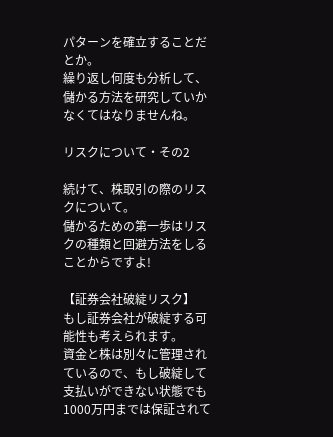パターンを確立することだとか。
繰り返し何度も分析して、儲かる方法を研究していかなくてはなりませんね。

リスクについて・その2

続けて、株取引の際のリスクについて。
儲かるための第一歩はリスクの種類と回避方法をしることからですよ!

【証券会社破綻リスク】
もし証券会社が破綻する可能性も考えられます。
資金と株は別々に管理されているので、もし破綻して支払いができない状態でも1000万円までは保証されて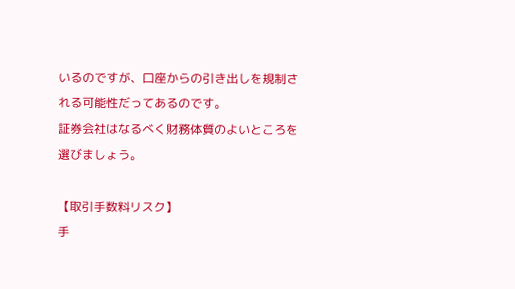いるのですが、口座からの引き出しを規制される可能性だってあるのです。
証券会社はなるべく財務体質のよいところを選びましょう。

【取引手数料リスク】
手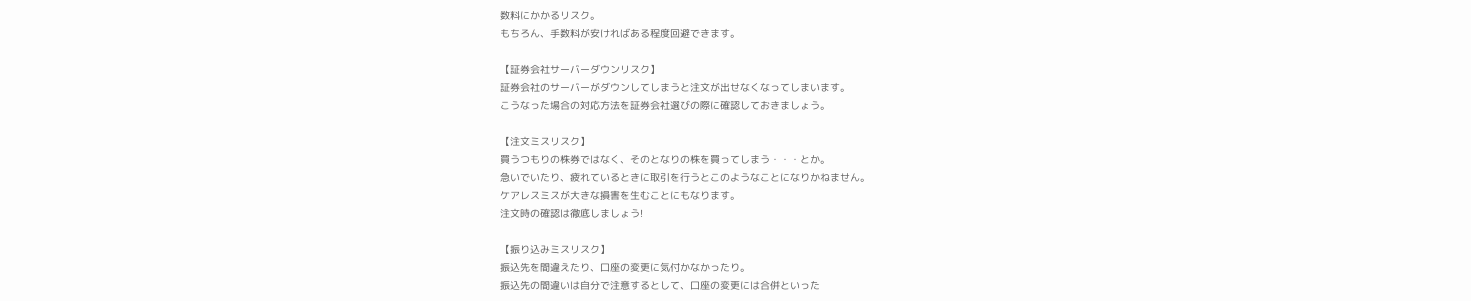数料にかかるリスク。
もちろん、手数料が安ければある程度回避できます。

【証券会社サーバーダウンリスク】
証券会社のサーバーがダウンしてしまうと注文が出せなくなってしまいます。
こうなった場合の対応方法を証券会社選びの際に確認しておきましょう。

【注文ミスリスク】
買うつもりの株券ではなく、そのとなりの株を買ってしまう・・・とか。
急いでいたり、疲れているときに取引を行うとこのようなことになりかねません。
ケアレスミスが大きな損害を生むことにもなります。
注文時の確認は徹底しましょう!

【振り込みミスリスク】
振込先を間違えたり、口座の変更に気付かなかったり。
振込先の間違いは自分で注意するとして、口座の変更には合併といった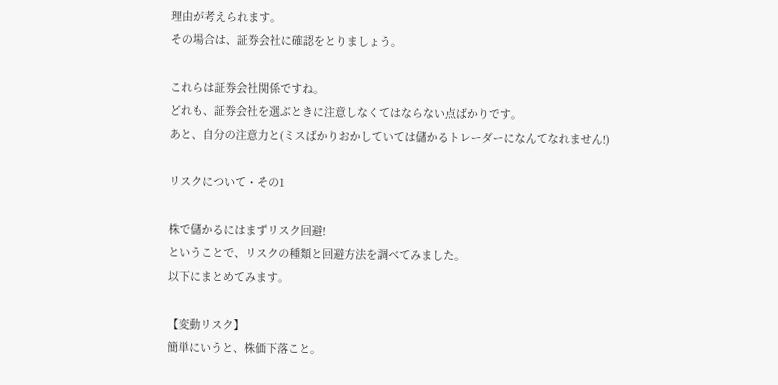理由が考えられます。
その場合は、証券会社に確認をとりましょう。

これらは証券会社関係ですね。
どれも、証券会社を選ぶときに注意しなくてはならない点ばかりです。
あと、自分の注意力と(ミスばかりおかしていては儲かるトレーダーになんてなれません!)

リスクについて・その1

株で儲かるにはまずリスク回避!
ということで、リスクの種類と回避方法を調べてみました。
以下にまとめてみます。

【変動リスク】
簡単にいうと、株価下落こと。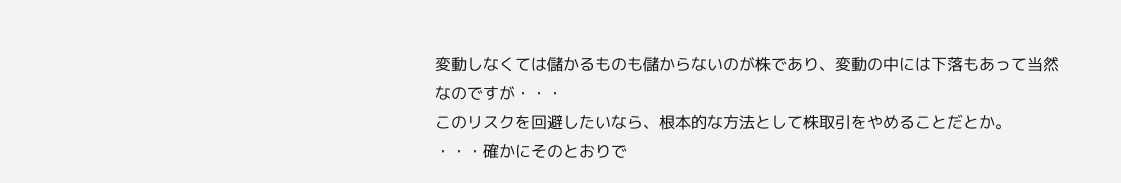変動しなくては儲かるものも儲からないのが株であり、変動の中には下落もあって当然なのですが・・・
このリスクを回避したいなら、根本的な方法として株取引をやめることだとか。
・・・確かにそのとおりで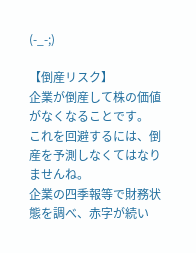(-_-;)

【倒産リスク】
企業が倒産して株の価値がなくなることです。
これを回避するには、倒産を予測しなくてはなりませんね。
企業の四季報等で財務状態を調べ、赤字が続い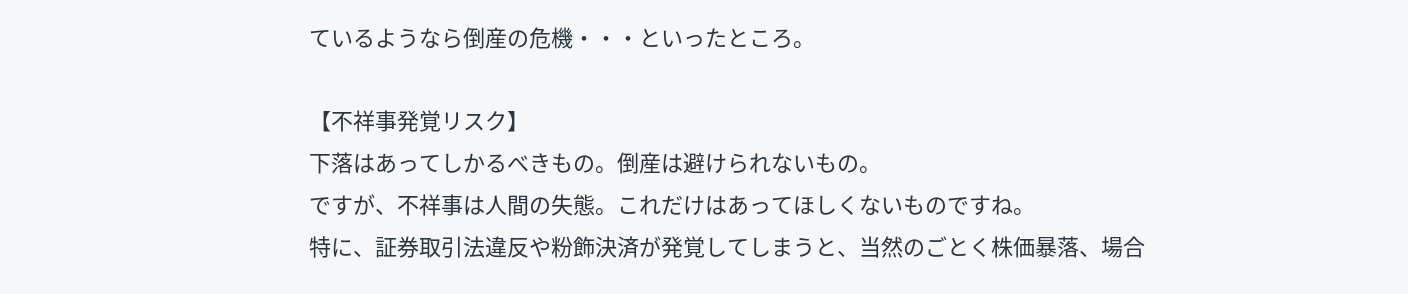ているようなら倒産の危機・・・といったところ。

【不祥事発覚リスク】
下落はあってしかるべきもの。倒産は避けられないもの。
ですが、不祥事は人間の失態。これだけはあってほしくないものですね。
特に、証券取引法違反や粉飾決済が発覚してしまうと、当然のごとく株価暴落、場合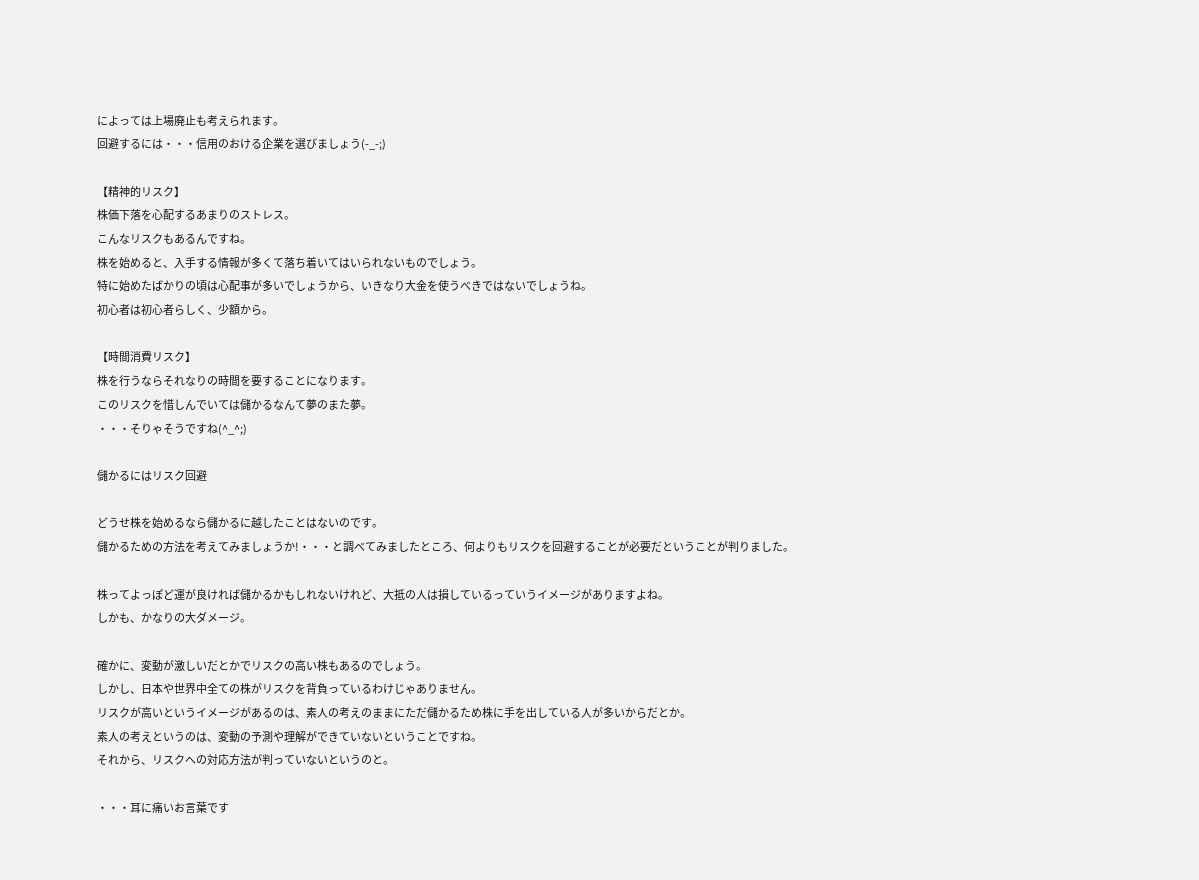によっては上場廃止も考えられます。
回避するには・・・信用のおける企業を選びましょう(-_-;)

【精神的リスク】
株価下落を心配するあまりのストレス。
こんなリスクもあるんですね。
株を始めると、入手する情報が多くて落ち着いてはいられないものでしょう。
特に始めたばかりの頃は心配事が多いでしょうから、いきなり大金を使うべきではないでしょうね。
初心者は初心者らしく、少額から。

【時間消費リスク】
株を行うならそれなりの時間を要することになります。
このリスクを惜しんでいては儲かるなんて夢のまた夢。
・・・そりゃそうですね(^_^;)

儲かるにはリスク回避

どうせ株を始めるなら儲かるに越したことはないのです。
儲かるための方法を考えてみましょうか!・・・と調べてみましたところ、何よりもリスクを回避することが必要だということが判りました。

株ってよっぽど運が良ければ儲かるかもしれないけれど、大抵の人は損しているっていうイメージがありますよね。
しかも、かなりの大ダメージ。

確かに、変動が激しいだとかでリスクの高い株もあるのでしょう。
しかし、日本や世界中全ての株がリスクを背負っているわけじゃありません。
リスクが高いというイメージがあるのは、素人の考えのままにただ儲かるため株に手を出している人が多いからだとか。
素人の考えというのは、変動の予測や理解ができていないということですね。
それから、リスクへの対応方法が判っていないというのと。

・・・耳に痛いお言葉です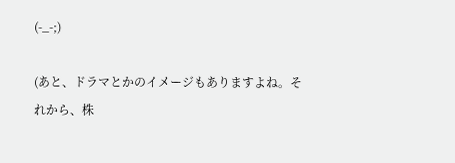(-_-;)

(あと、ドラマとかのイメージもありますよね。それから、株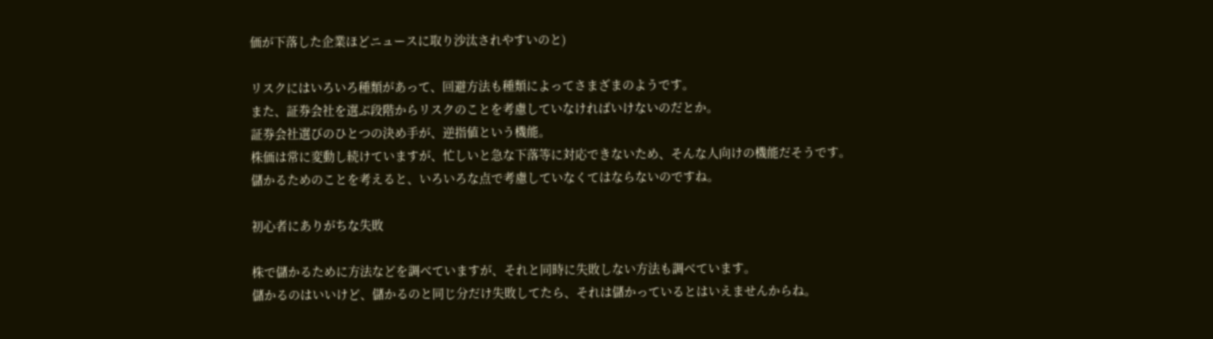価が下落した企業ほどニュースに取り沙汰されやすいのと)

リスクにはいろいろ種類があって、回避方法も種類によってさまざまのようです。
また、証券会社を選ぶ段階からリスクのことを考慮していなければいけないのだとか。
証券会社選びのひとつの決め手が、逆指値という機能。
株価は常に変動し続けていますが、忙しいと急な下落等に対応できないため、そんな人向けの機能だそうです。
儲かるためのことを考えると、いろいろな点で考慮していなくてはならないのですね。

初心者にありがちな失敗

株で儲かるために方法などを調べていますが、それと同時に失敗しない方法も調べています。
儲かるのはいいけど、儲かるのと同じ分だけ失敗してたら、それは儲かっているとはいえませんからね。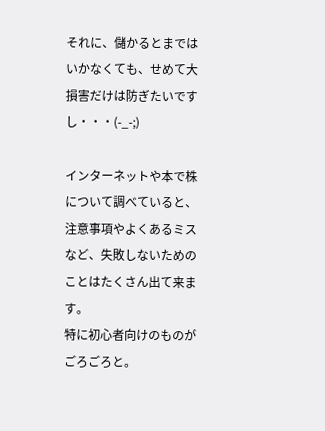それに、儲かるとまではいかなくても、せめて大損害だけは防ぎたいですし・・・(-_-;)

インターネットや本で株について調べていると、注意事項やよくあるミスなど、失敗しないためのことはたくさん出て来ます。
特に初心者向けのものがごろごろと。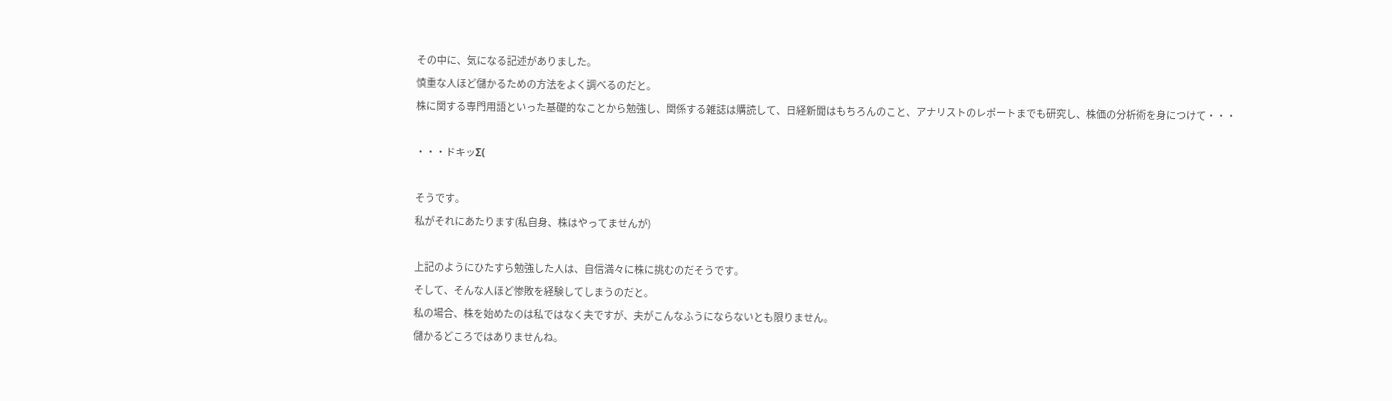その中に、気になる記述がありました。
慎重な人ほど儲かるための方法をよく調べるのだと。
株に関する専門用語といった基礎的なことから勉強し、関係する雑誌は購読して、日経新聞はもちろんのこと、アナリストのレポートまでも研究し、株価の分析術を身につけて・・・

・・・ドキッΣ(

そうです。
私がそれにあたります(私自身、株はやってませんが)

上記のようにひたすら勉強した人は、自信満々に株に挑むのだそうです。
そして、そんな人ほど惨敗を経験してしまうのだと。
私の場合、株を始めたのは私ではなく夫ですが、夫がこんなふうにならないとも限りません。
儲かるどころではありませんね。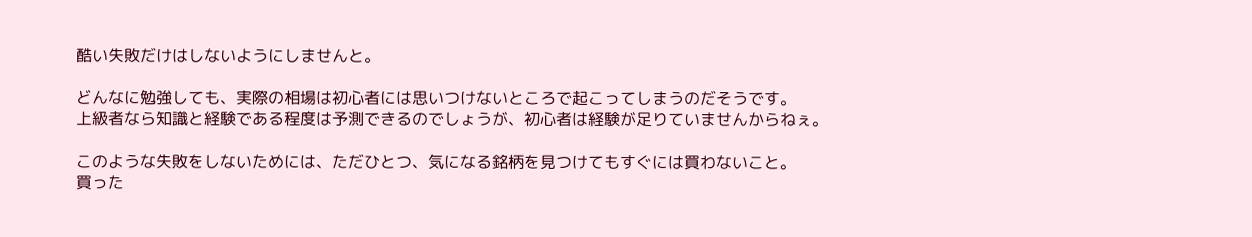酷い失敗だけはしないようにしませんと。

どんなに勉強しても、実際の相場は初心者には思いつけないところで起こってしまうのだそうです。
上級者なら知識と経験である程度は予測できるのでしょうが、初心者は経験が足りていませんからねぇ。

このような失敗をしないためには、ただひとつ、気になる銘柄を見つけてもすぐには買わないこと。
買った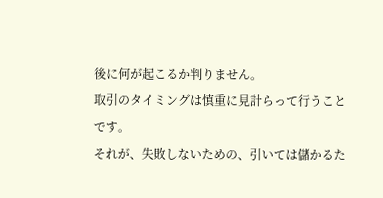後に何が起こるか判りません。
取引のタイミングは慎重に見計らって行うことです。
それが、失敗しないための、引いては儲かるた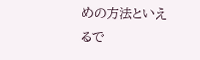めの方法といえるで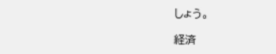しょう。

経済